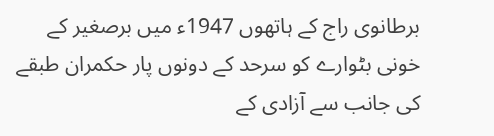برطانوی راج کے ہاتھوں 1947ء میں برصغیر کے خونی بٹوارے کو سرحد کے دونوں پار حکمران طبقے کی جانب سے آزادی کے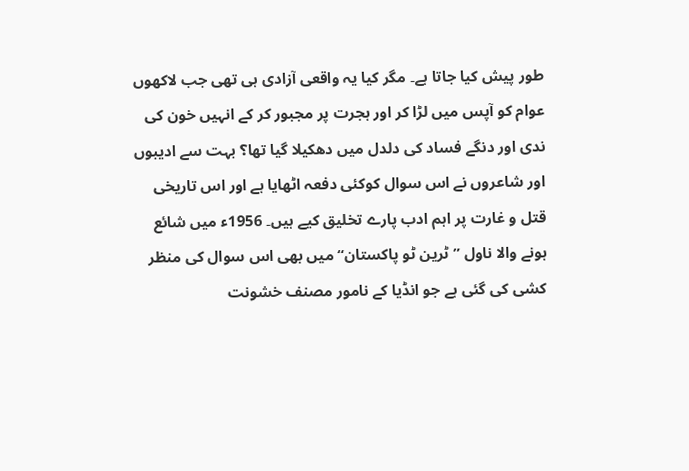طور پیش کیا جاتا ہے۔ مگر کیا یہ واقعی آزادی ہی تھی جب لاکھوں عوام کو آپس میں لڑا کر اور ہجرت پر مجبور کر کے انہیں خون کی ندی اور دنگے فساد کی دلدل میں دھکیلا گیا تھا؟ بہت سے ادیبوں اور شاعروں نے اس سوال کوکئی دفعہ اٹھایا ہے اور اس تاریخی قتل و غارت پر اہم ادب پارے تخلیق کیے ہیں۔ 1956ء میں شائع ہونے والا ناول ”ٹرین ٹو پاکستان“ میں بھی اس سوال کی منظر کشی کی گئی ہے جو انڈیا کے نامور مصنف خشونت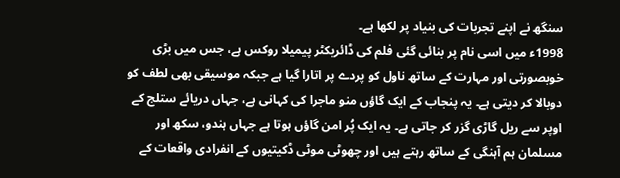سنگھ نے اپنے تجربات کی بنیاد پر لکھا ہے۔
1998ء میں اسی نام پر بنائی گئی فلم کی ڈائریکٹر پیمیلا روکس ہے، جس میں بڑی خوبصورتی اور مہارت کے ساتھ ناول کو پردے پر اتارا گیا ہے جبکہ موسیقی بھی لطف کو دوبالا کر دیتی ہے۔ یہ پنجاب کے ایک گاؤں منو ماجرا کی کہانی ہے، جہاں دریائے ستلج کے اوپر سے ریل گاڑی گزر کر جاتی ہے۔ یہ ایک پُر امن گاؤں ہوتا ہے جہاں ہندو، سکھ اور مسلمان ہم آہنگی کے ساتھ رہتے ہیں اور چھوٹی موٹی ڈکیتیوں کے انفرادی واقعات کے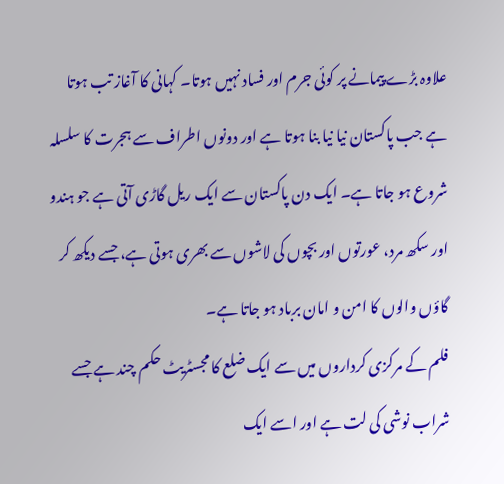علاوہ بڑے پیمانے پر کوئی جرم اور فساد نہیں ہوتا۔ کہانی کا آغاز تب ہوتا ہے جب پاکستان نیا نیا بنا ہوتا ہے اور دونوں اطراف سے ہجرت کا سلسلہ شروع ہو جاتا ہے۔ ایک دن پاکستان سے ایک ریل گاڑی آتی ہے جو ہندو اور سکھ مرد، عورتوں اور بچوں کی لاشوں سے بھری ہوتی ہے، جسے دیکھ کر گاؤں والوں کا امن و امان برباد ہو جاتا ہے۔
فلم کے مرکزی کرداروں میں سے ایک ضلع کا مجسٹریٹ حکم چند ہے جسے شراب نوشی کی لت ہے اور اسے ایک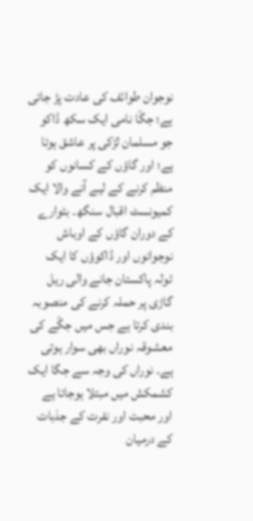نوجوان طوائف کی عادت پڑ جاتی ہے؛ جگّا نامی ایک سکھ ڈاکو جو مسلمان لڑکی پر عاشق ہوتا ہے؛ اور گاؤں کے کسانوں کو منظم کرنے کے لیے آنے والا ایک کمیونسٹ اقبال سنگھ۔ بٹوارے کے دوران گاؤں کے اوباش نوجوانوں اور ڈاکوؤں کا ایک ٹولہ پاکستان جانے والی ریل گاڑی پر حملہ کرنے کی منصوبہ بندی کرتا ہے جس میں جگّے کی معشوقہ نوراں بھی سوار ہوتی ہے۔ نوراں کی وجہ سے جگا ایک کشمکش میں مبتلا ہوجاتا ہے اور محبت اور نفرت کے جذبات کے درمیان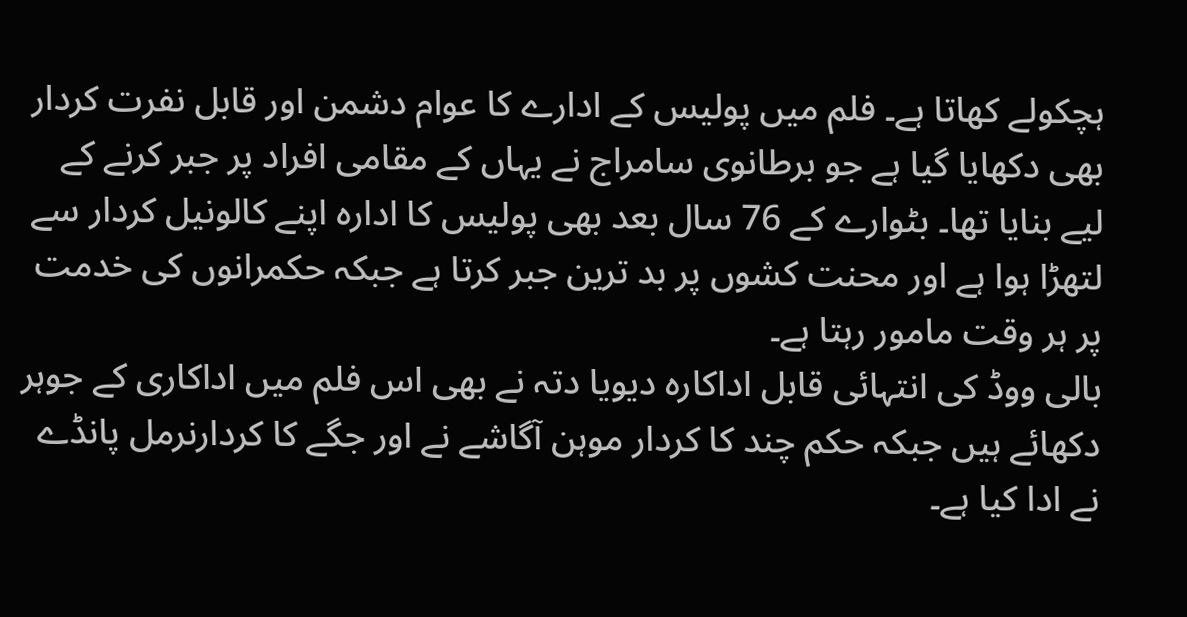ہچکولے کھاتا ہے۔ فلم میں پولیس کے ادارے کا عوام دشمن اور قابل نفرت کردار بھی دکھایا گیا ہے جو برطانوی سامراج نے یہاں کے مقامی افراد پر جبر کرنے کے لیے بنایا تھا۔ بٹوارے کے 76 سال بعد بھی پولیس کا ادارہ اپنے کالونیل کردار سے لتھڑا ہوا ہے اور محنت کشوں پر بد ترین جبر کرتا ہے جبکہ حکمرانوں کی خدمت پر ہر وقت مامور رہتا ہے۔
بالی ووڈ کی انتہائی قابل اداکارہ دیویا دتہ نے بھی اس فلم میں اداکاری کے جوہر دکھائے ہیں جبکہ حکم چند کا کردار موہن آگاشے نے اور جگے کا کردارنرمل پانڈے نے ادا کیا ہے۔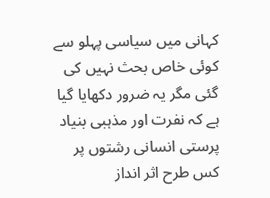کہانی میں سیاسی پہلو سے کوئی خاص بحث نہیں کی گئی مگر یہ ضرور دکھایا گیا ہے کہ نفرت اور مذہبی بنیاد پرستی انسانی رشتوں پر کس طرح اثر انداز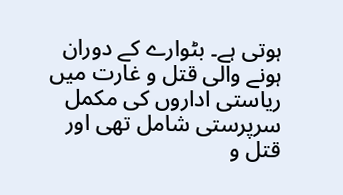ہوتی ہے۔ بٹوارے کے دوران ہونے والی قتل و غارت میں ریاستی اداروں کی مکمل سرپرستی شامل تھی اور قتل و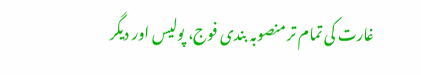غارت کی تمام تر منصوبہ بندی فوج، پولیس اور دیگر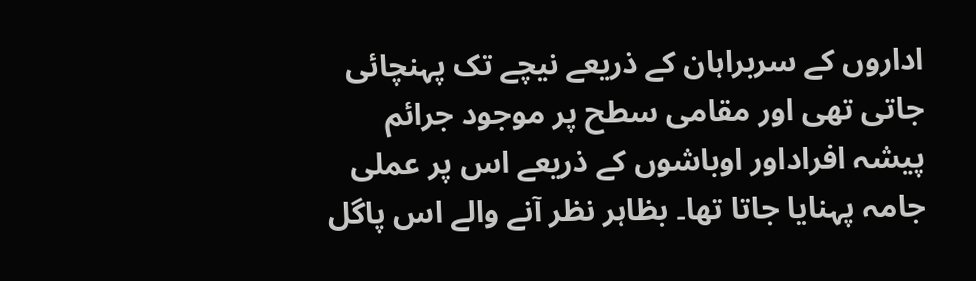اداروں کے سربراہان کے ذریعے نیچے تک پہنچائی جاتی تھی اور مقامی سطح پر موجود جرائم پیشہ افراداور اوباشوں کے ذریعے اس پر عملی جامہ پہنایا جاتا تھا۔ بظاہر نظر آنے والے اس پاگل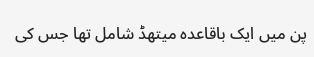پن میں ایک باقاعدہ میتھڈ شامل تھا جس کی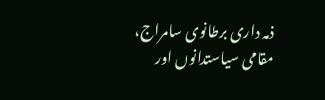ذمہ داری برطانوی سامراج، مقامی سیاستدانوں اور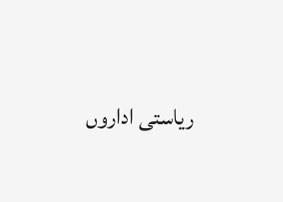ریاستی اداروں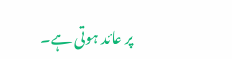پر عائد ہوتی ہے۔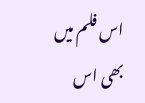اس فلم میں بھی اس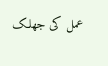عمل کی جھلک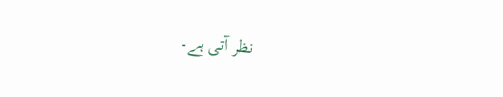نظر آتی ہے۔